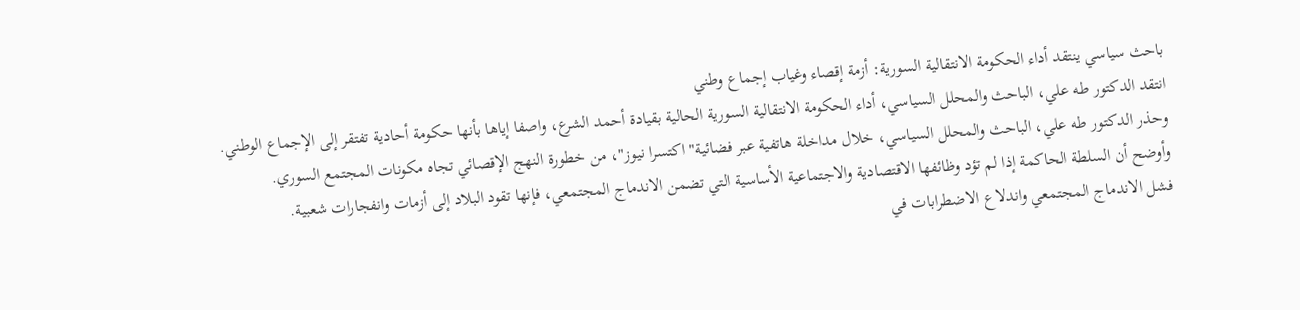باحث سياسي ينتقد أداء الحكومة الانتقالية السورية: أزمة إقصاء وغياب إجماع وطني
انتقد الدكتور طه علي، الباحث والمحلل السياسي، أداء الحكومة الانتقالية السورية الحالية بقيادة أحمد الشرع، واصفا إياها بأنها حكومة أحادية تفتقر إلى الإجماع الوطني.
وحذر الدكتور طه علي، الباحث والمحلل السياسي، خلال مداخلة هاتفية عبر فضائية" اكتسرا نيوز"، من خطورة النهج الإقصائي تجاه مكونات المجتمع السوري.
وأوضح أن السلطة الحاكمة إذا لم تؤد وظائفها الاقتصادية والاجتماعية الأساسية التي تضمن الاندماج المجتمعي، فإنها تقود البلاد إلى أزمات وانفجارات شعبية.
فشل الاندماج المجتمعي واندلاع الاضطرابات في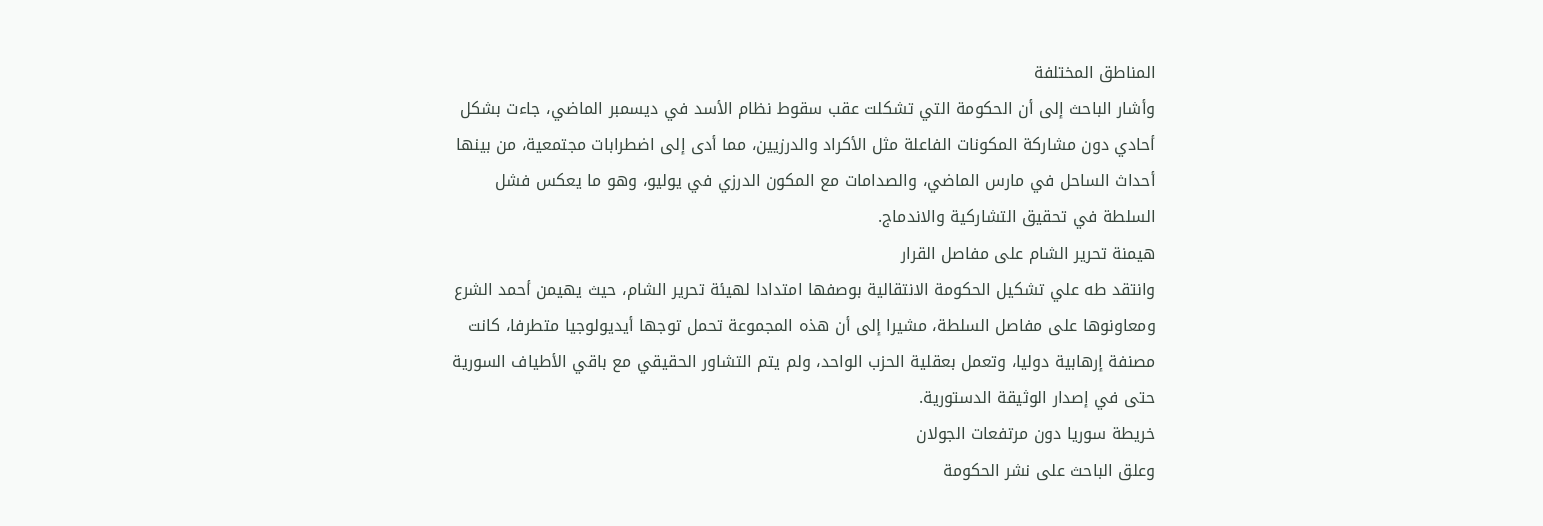المناطق المختلفة
وأشار الباحث إلى أن الحكومة التي تشكلت عقب سقوط نظام الأسد في ديسمبر الماضي، جاءت بشكل أحادي دون مشاركة المكونات الفاعلة مثل الأكراد والدرزيين، مما أدى إلى اضطرابات مجتمعية، من بينها أحداث الساحل في مارس الماضي، والصدامات مع المكون الدرزي في يوليو، وهو ما يعكس فشل السلطة في تحقيق التشاركية والاندماج.
هيمنة تحرير الشام على مفاصل القرار
وانتقد طه علي تشكيل الحكومة الانتقالية بوصفها امتدادا لهيئة تحرير الشام، حيث يهيمن أحمد الشرع ومعاونوها على مفاصل السلطة، مشيرا إلى أن هذه المجموعة تحمل توجها أيديولوجيا متطرفا، كانت مصنفة إرهابية دوليا، وتعمل بعقلية الحزب الواحد، ولم يتم التشاور الحقيقي مع باقي الأطياف السورية حتى في إصدار الوثيقة الدستورية.
خريطة سوريا دون مرتفعات الجولان
وعلق الباحث على نشر الحكومة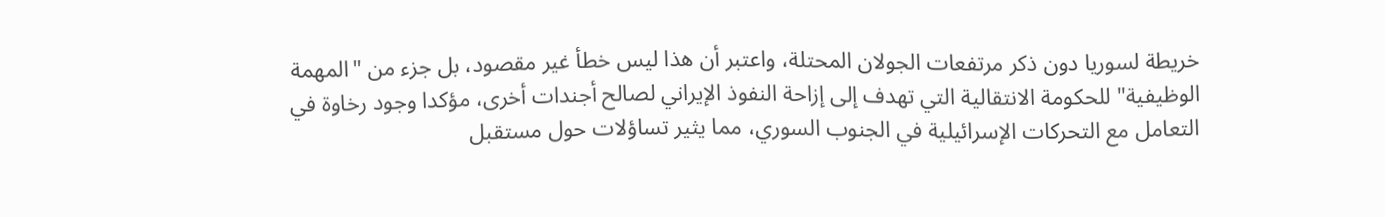خريطة لسوريا دون ذكر مرتفعات الجولان المحتلة، واعتبر أن هذا ليس خطأ غير مقصود، بل جزء من "المهمة الوظيفية" للحكومة الانتقالية التي تهدف إلى إزاحة النفوذ الإيراني لصالح أجندات أخرى، مؤكدا وجود رخاوة في التعامل مع التحركات الإسرائيلية في الجنوب السوري، مما يثير تساؤلات حول مستقبل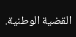القضية الوطنية.